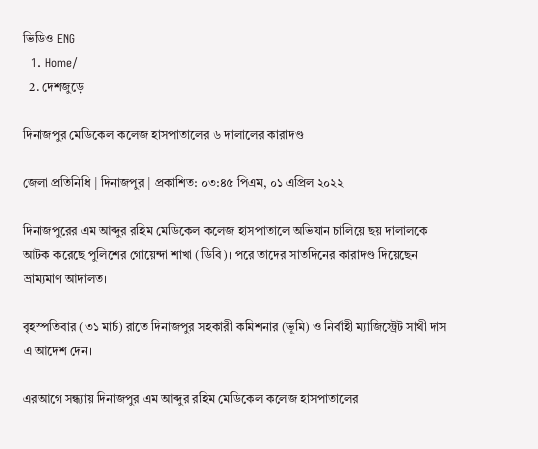ভিডিও ENG
  1. Home/
  2. দেশজুড়ে

দিনাজপুর মেডিকেল কলেজ হাসপাতালের ৬ দালালের কারাদণ্ড

জেলা প্রতিনিধি | দিনাজপুর | প্রকাশিত: ০৩:৪৫ পিএম, ০১ এপ্রিল ২০২২

দিনাজপুরের এম আব্দুর রহিম মেডিকেল কলেজ হাসপাতালে অভিযান চালিয়ে ছয় দালালকে আটক করেছে পুলিশের গোয়েন্দা শাখা (ডিবি)। পরে তাদের সাতদিনের কারাদণ্ড দিয়েছেন ভ্রাম্যমাণ আদালত।

বৃহস্পতিবার (৩১ মার্চ) রাতে দিনাজপুর সহকারী কমিশনার (ভূমি) ও নির্বাহী ম্যাজিস্ট্রেট সাথী দাস এ আদেশ দেন।

এরআগে সন্ধ্যায় দিনাজপুর এম আব্দুর রহিম মেডিকেল কলেজ হাসপাতালের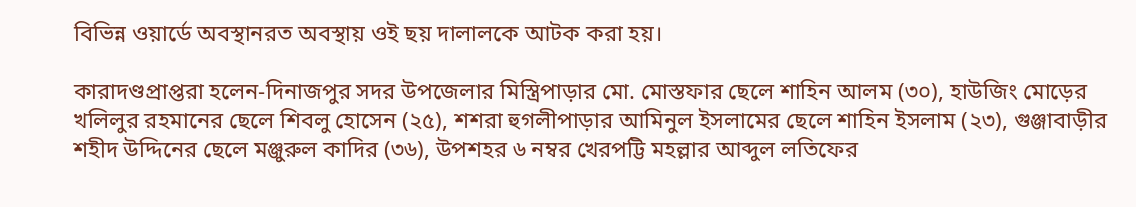বিভিন্ন ওয়ার্ডে অবস্থানরত অবস্থায় ওই ছয় দালালকে আটক করা হয়।

কারাদণ্ডপ্রাপ্তরা হলেন-দিনাজপুর সদর উপজেলার মিস্ত্রিপাড়ার মো. মোস্তফার ছেলে শাহিন আলম (৩০), হাউজিং মোড়ের খলিলুর রহমানের ছেলে শিবলু হোসেন (২৫), শশরা হুগলীপাড়ার আমিনুল ইসলামের ছেলে শাহিন ইসলাম (২৩), গুঞ্জাবাড়ীর শহীদ উদ্দিনের ছেলে মঞ্জুরুল কাদির (৩৬), উপশহর ৬ নম্বর খেরপট্টি মহল্লার আব্দুল লতিফের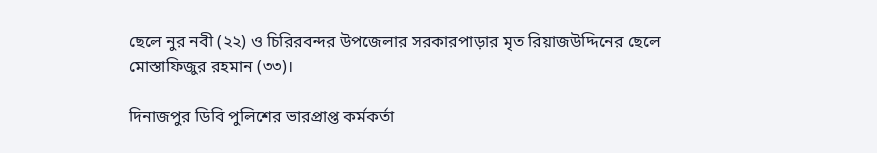ছেলে নুর নবী (২২) ও চিরিরবন্দর উপজেলার সরকারপাড়ার মৃত রিয়াজউদ্দিনের ছেলে মোস্তাফিজুর রহমান (৩৩)।

দিনাজপুর ডিবি পুলিশের ভারপ্রাপ্ত কর্মকর্তা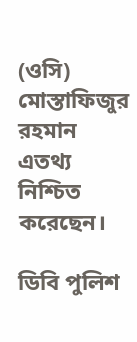(ওসি) মোস্তাফিজুর রহমান এতথ্য নিশ্চিত করেছেন।

ডিবি পুলিশ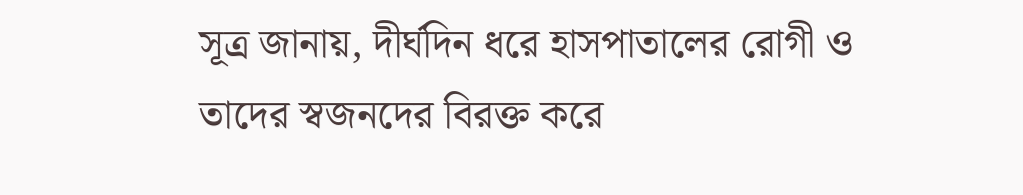সূত্র জানায়, দীর্ঘদিন ধরে হাসপাতালের রোগী ও তাদের স্বজনদের বিরক্ত করে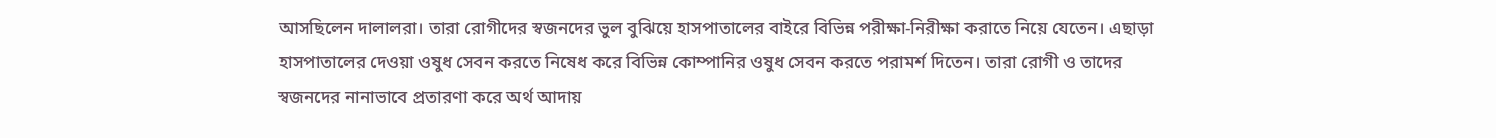আসছিলেন দালালরা। তারা রোগীদের স্বজনদের ভুল বুঝিয়ে হাসপাতালের বাইরে বিভিন্ন পরীক্ষা-নিরীক্ষা করাতে নিয়ে যেতেন। এছাড়া হাসপাতালের দেওয়া ওষুধ সেবন করতে নিষেধ করে বিভিন্ন কোম্পানির ওষুধ সেবন করতে পরামর্শ দিতেন। তারা রোগী ও তাদের স্বজনদের নানাভাবে প্রতারণা করে অর্থ আদায়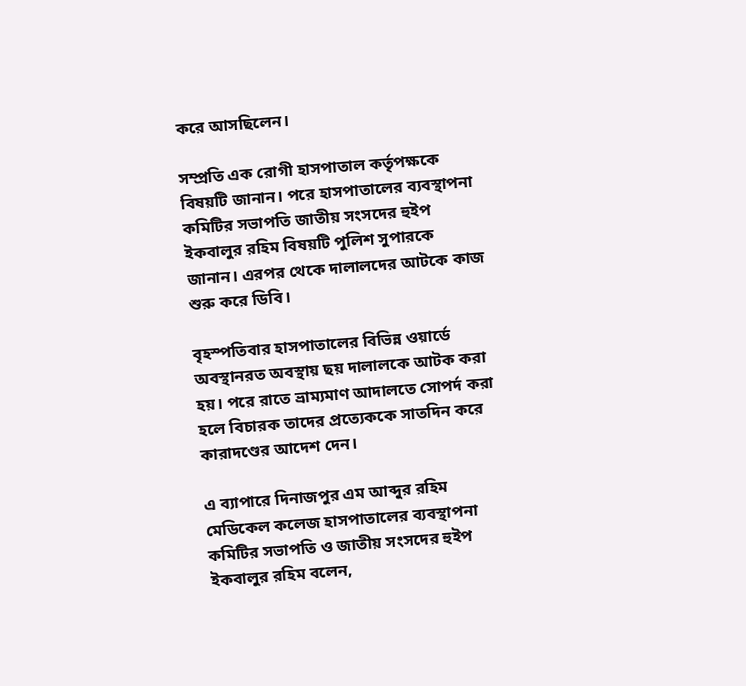করে আসছিলেন।

সম্প্রতি এক রোগী হাসপাতাল কর্তৃপক্ষকে বিষয়টি জানান। পরে হাসপাতালের ব্যবস্থাপনা কমিটির সভাপতি জাতীয় সংসদের হুইপ ইকবালুর রহিম বিষয়টি পুলিশ সুপারকে জানান। এরপর থেকে দালালদের আটকে কাজ শুরু করে ডিবি।

বৃহস্পতিবার হাসপাতালের বিভিন্ন ওয়ার্ডে অবস্থানরত অবস্থায় ছয় দালালকে আটক করা হয়। পরে রাতে ভ্রাম্যমাণ আদালতে সোপর্দ করা হলে বিচারক তাদের প্রত্যেককে সাতদিন করে কারাদণ্ডের আদেশ দেন।

এ ব্যাপারে দিনাজপুর এম আব্দুর রহিম মেডিকেল কলেজ হাসপাতালের ব্যবস্থাপনা কমিটির সভাপতি ও জাতীয় সংসদের হুইপ ইকবালুর রহিম বলেন,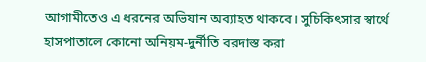আগামীতেও এ ধরনের অভিযান অব্যাহত থাকবে। সুচিকিৎসার স্বার্থে হাসপাতালে কোনো অনিয়ম-দুর্নীতি বরদাস্ত করা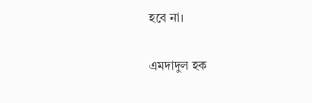হবে না।

এমদাদুল হক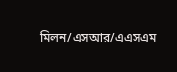মিলন/এসআর/এএসএম